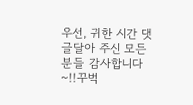우선, 귀한 시간 댓글달아 주신 모든분들 감사합니다~!!꾸벅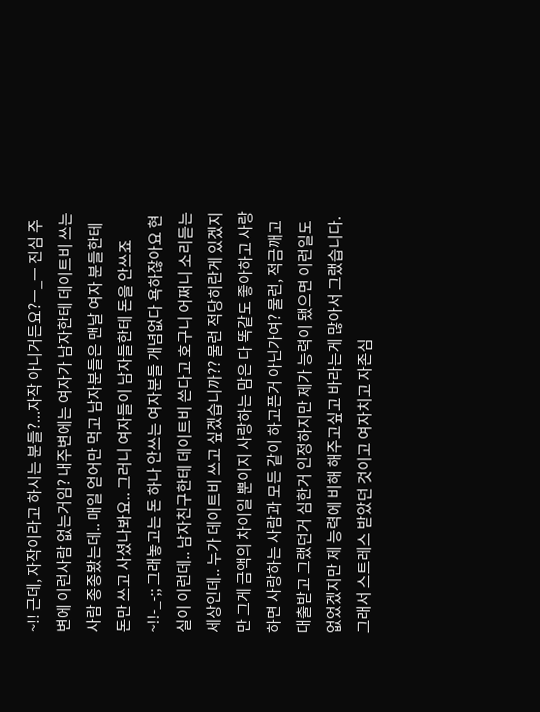~!! 근데, 자작이라고 하시는 분들?...자작 아니거든요?ㅡ_ㅡ 진심 주변에 이런사람 없는거임? 내주변에는 여자가 남자한테 데이트비 쓰는 사람 종종봤는데.. 매일 얻어만 먹고 남자분들은 맨날 여자 분들한테 돈만 쓰고 사셨나봐요.. 그러니 여자들이 남자들한테 돈을 안쓰죠~!!-_-;; 그래놓고는 돈 하나 안쓰는 여자분들 개념없다 욕하잖아요 현실이 이런데.. 남자친구한테 데이트비 쓴다고 호구니 어쩌니 소리듣는 세상인데.. 누가 데이트비 쓰고 싶겠습니까?? 물런 적당히란게 있겠지만 그게 금액의 차이일 뿐이지 사랑하는 맘은 다 똑같도 좋아하고 사랑하면 사랑하는 사람과 모든 같이 하고픈거 아닌가여? 물런, 적금깨고 대출받고 그랬던거 심한거 인정하지만 제가 능력이 됐으면 이런일도 없었겠지만 제 능력에 비해 해주고싶고 바라는게 많아서 그랬습니다. 그래서 스트레스 받았던 것이고 여자치고 자존심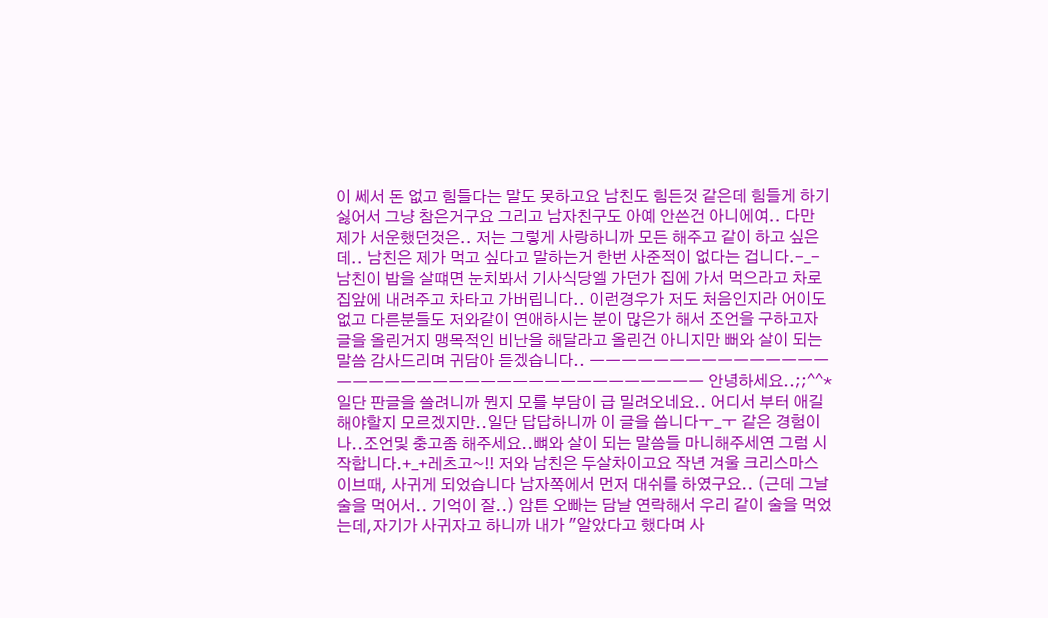이 쎄서 돈 없고 힘들다는 말도 못하고요 남친도 힘든것 같은데 힘들게 하기 싫어서 그냥 참은거구요 그리고 남자친구도 아예 안쓴건 아니에여.. 다만 제가 서운했던것은.. 저는 그렇게 사랑하니까 모든 해주고 같이 하고 싶은데.. 남친은 제가 먹고 싶다고 말하는거 한번 사준적이 없다는 겁니다.-_- 남친이 밥을 살떄면 눈치봐서 기사식당엘 가던가 집에 가서 먹으라고 차로 집앞에 내려주고 차타고 가버립니다.. 이런경우가 저도 처음인지라 어이도 없고 다른분들도 저와같이 연애하시는 분이 많은가 해서 조언을 구하고자 글을 올린거지 맹목적인 비난을 해달라고 올린건 아니지만 뻐와 살이 되는 말씀 감사드리며 귀담아 듣겠습니다.. ㅡㅡㅡㅡㅡㅡㅡㅡㅡㅡㅡㅡㅡㅡㅡㅡㅡㅡㅡㅡㅡㅡㅡㅡㅡㅡㅡㅡㅡㅡㅡㅡㅡㅡㅡㅡㅡㅡ 안녕하세요..;;^^* 일단 판글을 쓸려니까 뭔지 모를 부담이 급 밀려오네요.. 어디서 부터 애길해야할지 모르겠지만..일단 답답하니까 이 글을 씁니다ㅜ_ㅜ 같은 경험이나..조언및 충고좀 해주세요..뼈와 살이 되는 말씀들 마니해주세연 그럼 시작합니다.+_+레츠고~!! 저와 남친은 두살차이고요 작년 겨울 크리스마스 이브때, 사귀게 되었습니다 남자쪽에서 먼저 대쉬를 하였구요.. (근데 그날 술을 먹어서.. 기억이 잘..) 암튼 오빠는 담날 연락해서 우리 같이 술을 먹었는데,자기가 사귀자고 하니까 내가 "알았다고 했다며 사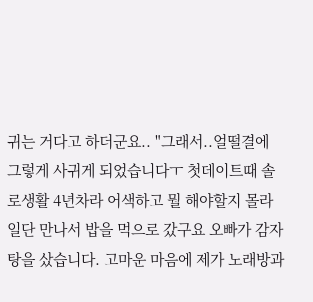귀는 거다고 하더군요.. "그래서..얼떨결에 그렇게 사귀게 되었습니다ㅜ 첫데이트때 솔로생활 4년차라 어색하고 뭘 해야할지 몰라 일단 만나서 밥을 먹으로 갔구요 오빠가 감자탕을 샀습니다. 고마운 마음에 제가 노래방과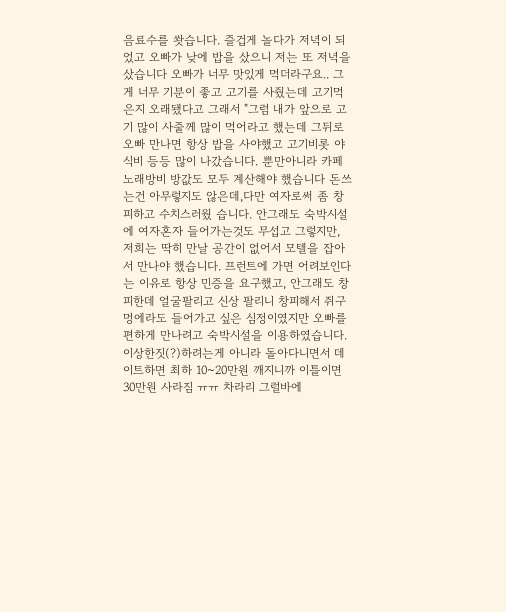음료수를 쐇습니다. 즐겁게 놀다가 저녁이 되었고 오빠가 낮에 밥을 샀으니 저는 또 저녁을 샀습니다 오빠가 너무 맛있게 먹더라구요.. 그게 너무 기분이 좋고 고기를 사줬는데 고기먹은지 오래됐다고 그래서 "그럼 내가 앞으로 고기 많이 사줄께 많이 먹어라고 했는데 그뒤로 오빠 만나면 항상 밥을 사야했고 고기비롯 야식비 등등 많이 나갔습니다. 뿐만아니라 카페 노래방비 방값도 모두 계산해야 했습니다 돈쓰는건 아무렇지도 않은데,다만 여자로써 좀 창피하고 수치스러웠 습니다. 안그래도 숙박시설에 여자혼자 들어가는것도 무섭고 그렇지만, 저희는 딱히 만날 공간이 없어서 모텔을 잡아서 만나야 했습니다. 프런트에 가면 어려보인다는 이유로 항상 민증을 요구했고, 안그래도 창피한데 얼굴팔리고 신상 팔리니 창피해서 쥐구멍에라도 들어가고 싶은 심정이였지만 오빠를 편하게 만나려고 숙박시설을 이용하였습니다. 이상한짓(?)하려는게 아니라 돌아다니면서 데이트하면 최하 10~20만원 깨지니까 이틀이면 30만원 사라짐 ㅠㅠ 차라리 그럴바에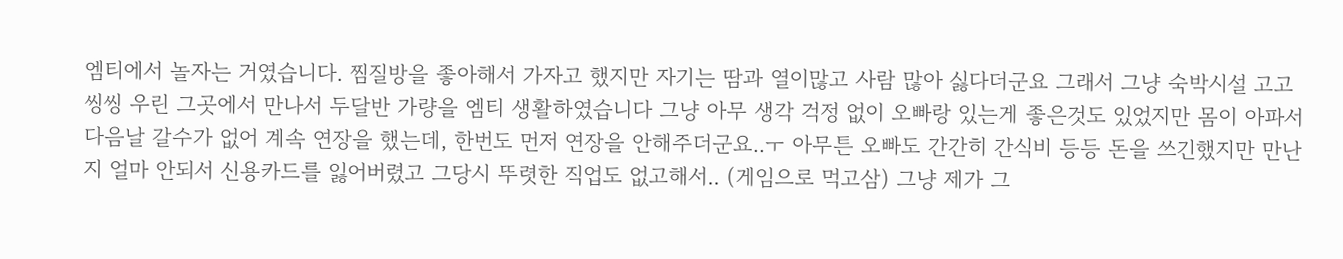엠티에서 놀자는 거였습니다. 찜질방을 좋아해서 가자고 했지만 자기는 땀과 열이많고 사람 많아 싫다더군요 그래서 그냥 숙박시설 고고씽씽 우린 그곳에서 만나서 두달반 가량을 엠티 생활하였습니다 그냥 아무 생각 걱정 없이 오빠랑 있는게 좋은것도 있었지만 몸이 아파서 다음날 갈수가 없어 계속 연장을 했는데, 한번도 먼저 연장을 안해주더군요..ㅜ 아무튼 오빠도 간간히 간식비 등등 돈을 쓰긴했지만 만난지 얼마 안되서 신용카드를 잃어버렸고 그당시 뚜렷한 직업도 없고해서.. (게임으로 먹고삼) 그냥 제가 그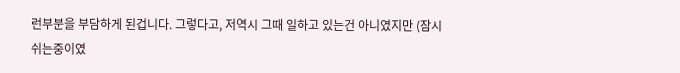런부분을 부담하게 된겁니다. 그렇다고, 저역시 그때 일하고 있는건 아니였지만 (잠시 쉬는중이였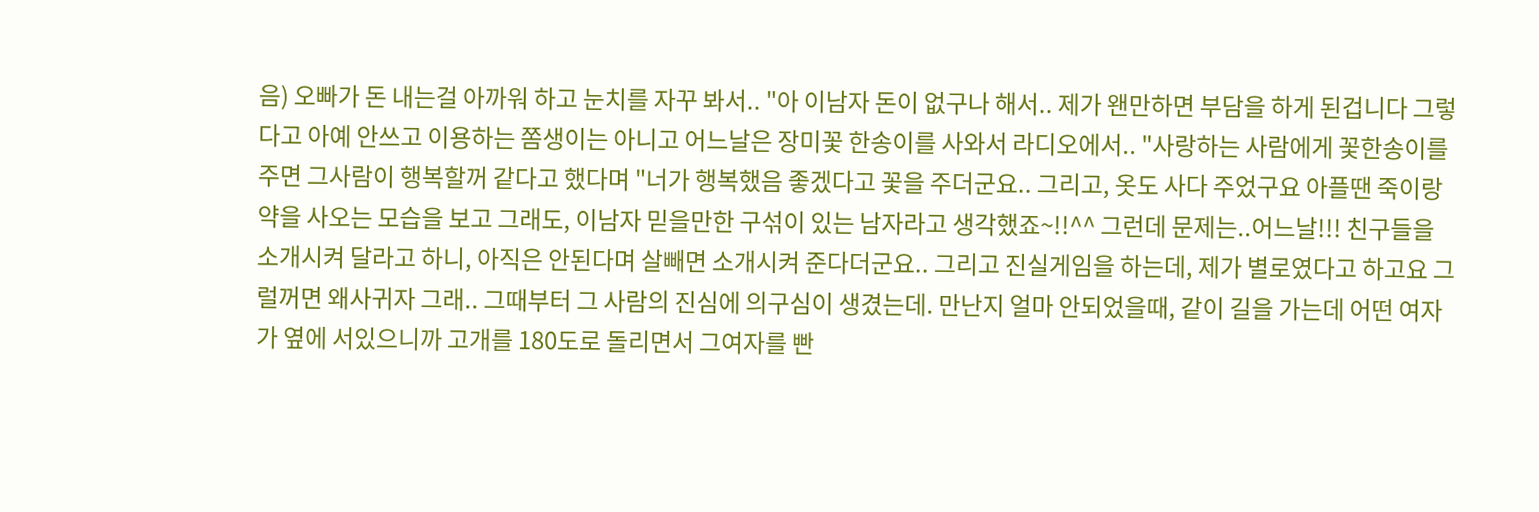음) 오빠가 돈 내는걸 아까워 하고 눈치를 자꾸 봐서.. "아 이남자 돈이 없구나 해서.. 제가 왠만하면 부담을 하게 된겁니다 그렇다고 아예 안쓰고 이용하는 쫌생이는 아니고 어느날은 장미꽃 한송이를 사와서 라디오에서.. "사랑하는 사람에게 꽃한송이를 주면 그사람이 행복할꺼 같다고 했다며 "너가 행복했음 좋겠다고 꽃을 주더군요.. 그리고, 옷도 사다 주었구요 아플땐 죽이랑 약을 사오는 모습을 보고 그래도, 이남자 믿을만한 구섞이 있는 남자라고 생각했죠~!!^^ 그런데 문제는..어느날!!! 친구들을 소개시켜 달라고 하니, 아직은 안된다며 살빼면 소개시켜 준다더군요.. 그리고 진실게임을 하는데, 제가 별로였다고 하고요 그럴꺼면 왜사귀자 그래.. 그때부터 그 사람의 진심에 의구심이 생겼는데. 만난지 얼마 안되었을때, 같이 길을 가는데 어떤 여자가 옆에 서있으니까 고개를 180도로 돌리면서 그여자를 빤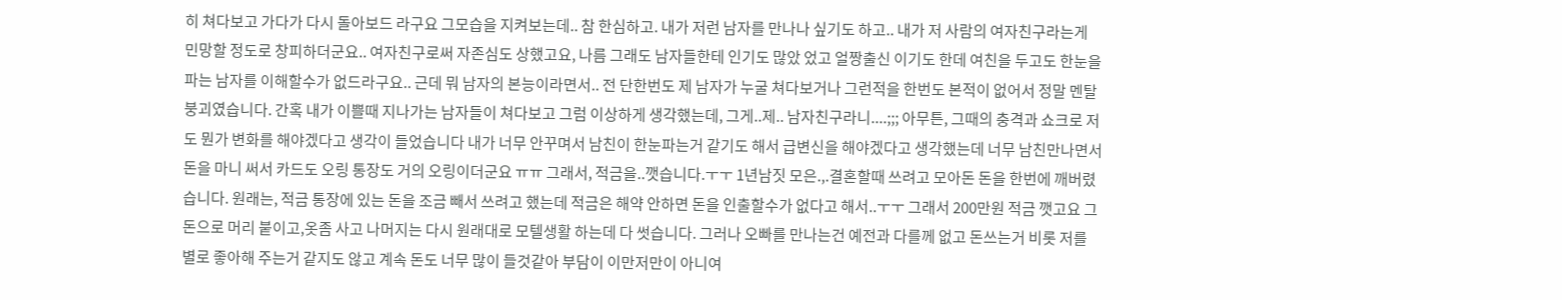히 쳐다보고 가다가 다시 돌아보드 라구요 그모습을 지켜보는데.. 참 한심하고. 내가 저런 남자를 만나나 싶기도 하고.. 내가 저 사람의 여자친구라는게 민망할 정도로 창피하더군요.. 여자친구로써 자존심도 상했고요, 나름 그래도 남자들한테 인기도 많았 었고 얼짱출신 이기도 한데 여친을 두고도 한눈을 파는 남자를 이해할수가 없드라구요.. 근데 뭐 남자의 본능이라면서.. 전 단한번도 제 남자가 누굴 쳐다보거나 그런적을 한번도 본적이 없어서 정말 멘탈 붕괴였습니다. 간혹 내가 이쁠때 지나가는 남자들이 쳐다보고 그럼 이상하게 생각했는데, 그게..제.. 남자친구라니....;;; 아무튼, 그때의 충격과 쇼크로 저도 뭔가 변화를 해야겠다고 생각이 들었습니다 내가 너무 안꾸며서 남친이 한눈파는거 같기도 해서 급변신을 해야겠다고 생각했는데 너무 남친만나면서 돈을 마니 써서 카드도 오링 통장도 거의 오링이더군요 ㅠㅠ 그래서, 적금을..깻습니다.ㅜㅜ 1년남짓 모은.,.결혼할때 쓰려고 모아돈 돈을 한번에 깨버렸습니다. 원래는, 적금 통장에 있는 돈을 조금 빼서 쓰려고 했는데 적금은 해약 안하면 돈을 인출할수가 없다고 해서..ㅜㅜ 그래서 200만원 적금 깻고요 그돈으로 머리 붙이고,옷좀 사고 나머지는 다시 원래대로 모텔생활 하는데 다 썻습니다. 그러나 오빠를 만나는건 예전과 다를께 없고 돈쓰는거 비롯 저를 별로 좋아해 주는거 같지도 않고 계속 돈도 너무 많이 들것같아 부담이 이만저만이 아니여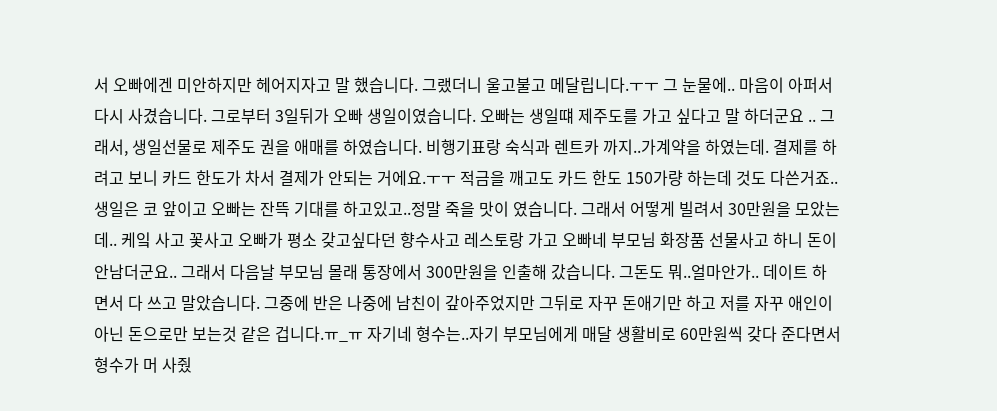서 오빠에겐 미안하지만 헤어지자고 말 했습니다. 그랬더니 울고불고 메달립니다.ㅜㅜ 그 눈물에.. 마음이 아퍼서 다시 사겼습니다. 그로부터 3일뒤가 오빠 생일이였습니다. 오빠는 생일떄 제주도를 가고 싶다고 말 하더군요 .. 그래서, 생일선물로 제주도 권을 애매를 하였습니다. 비행기표랑 숙식과 렌트카 까지..가계약을 하였는데. 결제를 하려고 보니 카드 한도가 차서 결제가 안되는 거에요.ㅜㅜ 적금을 깨고도 카드 한도 150가량 하는데 것도 다쓴거죠.. 생일은 코 앞이고 오빠는 잔뜩 기대를 하고있고..정말 죽을 맛이 였습니다. 그래서 어떻게 빌려서 30만원을 모았는데.. 케잌 사고 꽃사고 오빠가 평소 갖고싶다던 향수사고 레스토랑 가고 오빠네 부모님 화장품 선물사고 하니 돈이 안남더군요.. 그래서 다음날 부모님 몰래 통장에서 300만원을 인출해 갔습니다. 그돈도 뭐..얼마안가.. 데이트 하면서 다 쓰고 말았습니다. 그중에 반은 나중에 남친이 갚아주었지만 그뒤로 자꾸 돈애기만 하고 저를 자꾸 애인이 아닌 돈으로만 보는것 같은 겁니다.ㅠ_ㅠ 자기네 형수는..자기 부모님에게 매달 생활비로 60만원씩 갖다 준다면서 형수가 머 사줬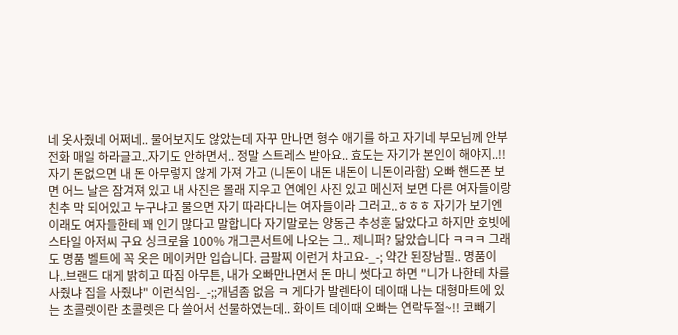네 옷사줬네 어쩌네.. 물어보지도 않았는데 자꾸 만나면 형수 애기를 하고 자기네 부모님께 안부전화 매일 하라글고..자기도 안하면서.. 정말 스트레스 받아요.. 효도는 자기가 본인이 해야지..!! 자기 돈없으면 내 돈 아무렇지 않게 가져 가고 (니돈이 내돈 내돈이 니돈이라함) 오빠 핸드폰 보면 어느 날은 잠겨져 있고 내 사진은 몰래 지우고 연예인 사진 있고 메신저 보면 다른 여자들이랑 친추 막 되어있고 누구냐고 물으면 자기 따라다니는 여자들이라 그러고..ㅎㅎㅎ 자기가 보기엔 이래도 여자들한테 꽤 인기 많다고 말합니다 자기말로는 양동근 추성훈 닮았다고 하지만 호빗에 스타일 아저씨 구요 싱크로율 100% 개그콘서트에 나오는 그.. 제니퍼? 닮았습니다 ㅋㅋㅋ 그래도 명품 벨트에 꼭 옷은 메이커만 입습니다. 금팔찌 이런거 차고요-_-; 약간 된장남필.. 명품이나..브랜드 대게 밝히고 따짐 아무튼, 내가 오빠만나면서 돈 마니 썻다고 하면 "니가 나한테 차를 사줬냐 집을 사줬냐" 이런식임-_-;;개념좀 없음 ㅋ 게다가 발렌타이 데이때 나는 대형마트에 있는 초콜렛이란 초콜렛은 다 쓸어서 선물하였는데.. 화이트 데이때 오빠는 연락두절~!! 코빼기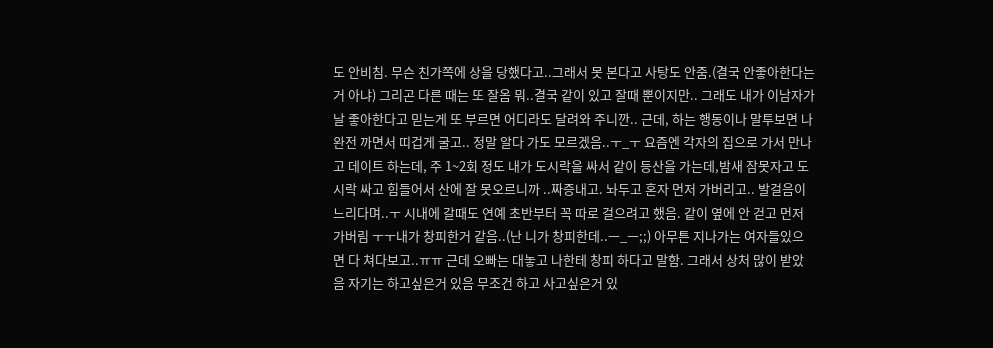도 안비침. 무슨 친가쪽에 상을 당했다고..그래서 못 본다고 사탕도 안줌.(결국 안좋아한다는거 아냐) 그리곤 다른 때는 또 잘옴 뭐..결국 같이 있고 잘때 뿐이지만.. 그래도 내가 이남자가 날 좋아한다고 믿는게 또 부르면 어디라도 달려와 주니깐.. 근데, 하는 행동이나 말투보면 나 완전 까면서 띠겁게 굴고.. 정말 알다 가도 모르겠음..ㅜ_ㅜ 요즘엔 각자의 집으로 가서 만나고 데이트 하는데, 주 1~2회 정도 내가 도시락을 싸서 같이 등산을 가는데,밤새 잠못자고 도시락 싸고 힘들어서 산에 잘 못오르니까 ..짜증내고. 놔두고 혼자 먼저 가버리고.. 발걸음이 느리다며..ㅜ 시내에 갈때도 연예 초반부터 꼭 따로 걸으려고 했음. 같이 옆에 안 걷고 먼저 가버림 ㅜㅜ내가 창피한거 같음..(난 니가 창피한데..ㅡ_ㅡ;;) 아무튼 지나가는 여자들있으면 다 쳐다보고..ㅠㅠ 근데 오빠는 대놓고 나한테 창피 하다고 말함. 그래서 상처 많이 받았음 자기는 하고싶은거 있음 무조건 하고 사고싶은거 있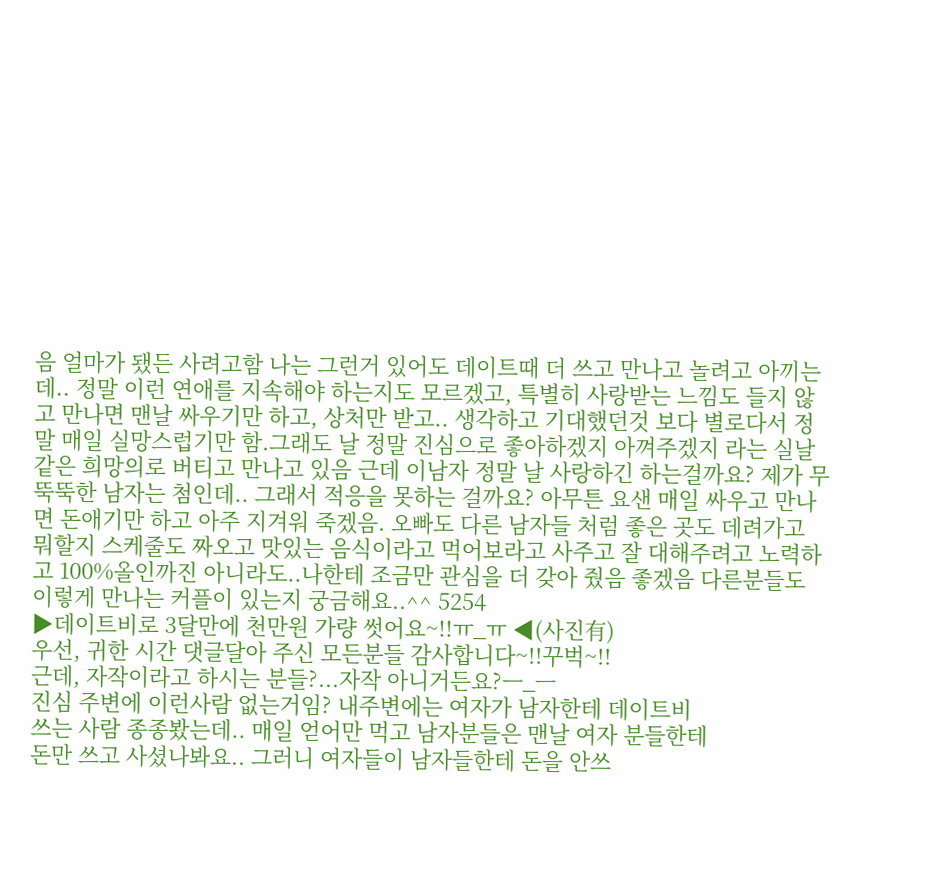음 얼마가 됐든 사려고함 나는 그런거 있어도 데이트때 더 쓰고 만나고 놀려고 아끼는데.. 정말 이런 연애를 지속해야 하는지도 모르겠고, 특별히 사랑받는 느낌도 들지 않고 만나면 맨날 싸우기만 하고, 상처만 받고.. 생각하고 기대했던것 보다 별로다서 정말 매일 실망스럽기만 함.그래도 날 정말 진심으로 좋아하겠지 아껴주겠지 라는 실날같은 희망의로 버티고 만나고 있음 근데 이남자 정말 날 사랑하긴 하는걸까요? 제가 무뚝뚝한 남자는 첨인데.. 그래서 적응을 못하는 걸까요? 아무튼 요샌 매일 싸우고 만나면 돈애기만 하고 아주 지겨워 죽겠음. 오빠도 다른 남자들 처럼 좋은 곳도 데려가고 뭐할지 스케줄도 짜오고 맛있는 음식이라고 먹어보라고 사주고 잘 대해주려고 노력하고 100%올인까진 아니라도..나한테 조금만 관심을 더 갖아 줬음 좋겠음 다른분들도 이렇게 만나는 커플이 있는지 궁금해요..^^ 5254
▶데이트비로 3달만에 천만원 가량 썻어요~!!ㅠ_ㅠ ◀(사진有)
우선, 귀한 시간 댓글달아 주신 모든분들 감사합니다~!!꾸벅~!!
근데, 자작이라고 하시는 분들?...자작 아니거든요?ㅡ_ㅡ
진심 주변에 이런사람 없는거임? 내주변에는 여자가 남자한테 데이트비
쓰는 사람 종종봤는데.. 매일 얻어만 먹고 남자분들은 맨날 여자 분들한테
돈만 쓰고 사셨나봐요.. 그러니 여자들이 남자들한테 돈을 안쓰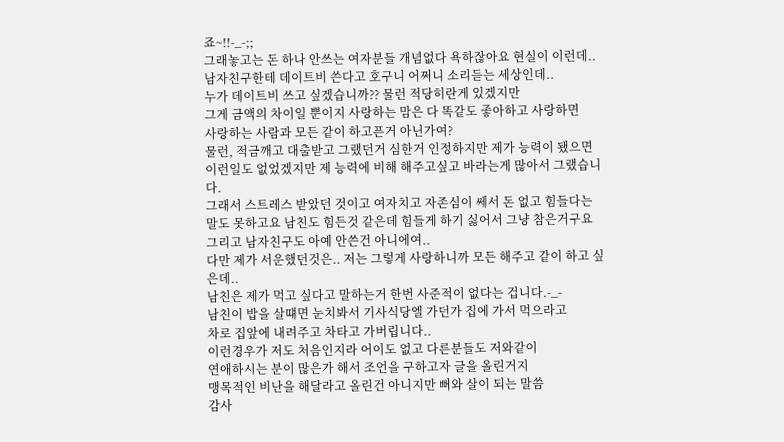죠~!!-_-;;
그래놓고는 돈 하나 안쓰는 여자분들 개념없다 욕하잖아요 현실이 이런데..
남자친구한테 데이트비 쓴다고 호구니 어쩌니 소리듣는 세상인데..
누가 데이트비 쓰고 싶겠습니까?? 물런 적당히란게 있겠지만
그게 금액의 차이일 뿐이지 사랑하는 맘은 다 똑같도 좋아하고 사랑하면
사랑하는 사람과 모든 같이 하고픈거 아닌가여?
물런, 적금깨고 대출받고 그랬던거 심한거 인정하지만 제가 능력이 됐으면
이런일도 없었겠지만 제 능력에 비해 해주고싶고 바라는게 많아서 그랬습니다.
그래서 스트레스 받았던 것이고 여자치고 자존심이 쎄서 돈 없고 힘들다는
말도 못하고요 남친도 힘든것 같은데 힘들게 하기 싫어서 그냥 참은거구요
그리고 남자친구도 아예 안쓴건 아니에여..
다만 제가 서운했던것은.. 저는 그렇게 사랑하니까 모든 해주고 같이 하고 싶은데..
남친은 제가 먹고 싶다고 말하는거 한번 사준적이 없다는 겁니다.-_-
남친이 밥을 살떄면 눈치봐서 기사식당엘 가던가 집에 가서 먹으라고
차로 집앞에 내려주고 차타고 가버립니다..
이런경우가 저도 처음인지라 어이도 없고 다른분들도 저와같이
연애하시는 분이 많은가 해서 조언을 구하고자 글을 올린거지
맹목적인 비난을 해달라고 올린건 아니지만 뻐와 살이 되는 말씀
감사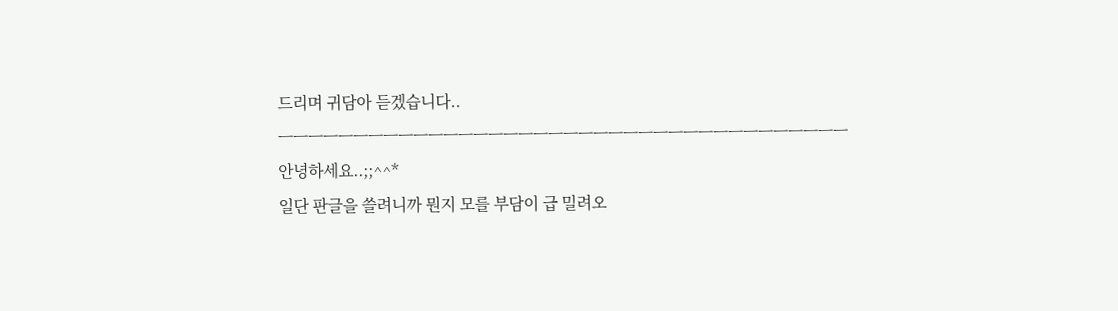드리며 귀담아 듣겠습니다..
ㅡㅡㅡㅡㅡㅡㅡㅡㅡㅡㅡㅡㅡㅡㅡㅡㅡㅡㅡㅡㅡㅡㅡㅡㅡㅡㅡㅡㅡㅡㅡㅡㅡㅡㅡㅡㅡㅡ
안녕하세요..;;^^*
일단 판글을 쓸려니까 뭔지 모를 부담이 급 밀려오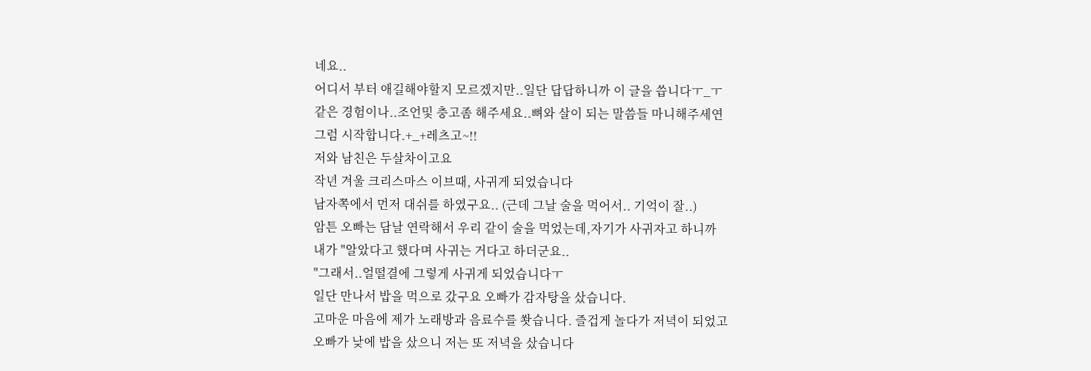네요..
어디서 부터 애길해야할지 모르겠지만..일단 답답하니까 이 글을 씁니다ㅜ_ㅜ
같은 경험이나..조언및 충고좀 해주세요..뼈와 살이 되는 말씀들 마니해주세연
그럼 시작합니다.+_+레츠고~!!
저와 남친은 두살차이고요
작년 겨울 크리스마스 이브때, 사귀게 되었습니다
남자쪽에서 먼저 대쉬를 하였구요.. (근데 그날 술을 먹어서.. 기억이 잘..)
암튼 오빠는 담날 연락해서 우리 같이 술을 먹었는데,자기가 사귀자고 하니까
내가 "알았다고 했다며 사귀는 거다고 하더군요..
"그래서..얼떨결에 그렇게 사귀게 되었습니다ㅜ
일단 만나서 밥을 먹으로 갔구요 오빠가 감자탕을 샀습니다.
고마운 마음에 제가 노래방과 음료수를 쐇습니다. 즐겁게 놀다가 저녁이 되었고
오빠가 낮에 밥을 샀으니 저는 또 저녁을 샀습니다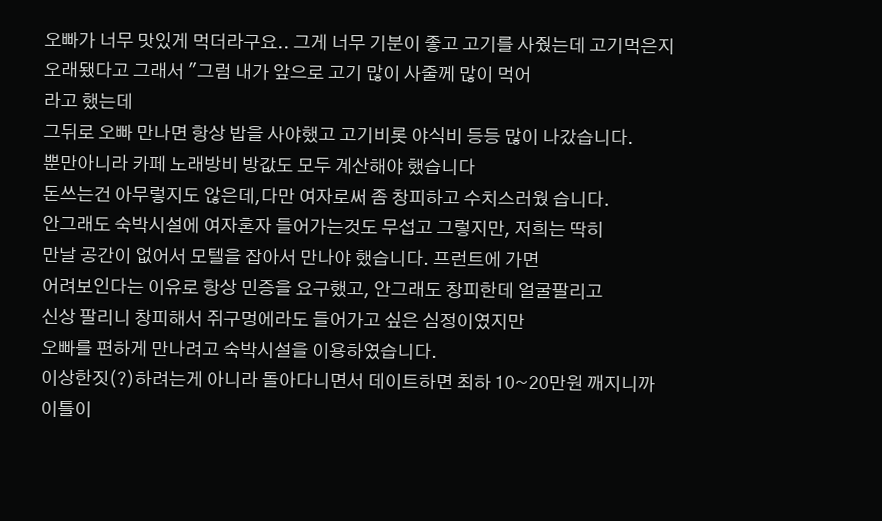오빠가 너무 맛있게 먹더라구요.. 그게 너무 기분이 좋고 고기를 사줬는데 고기먹은지
오래됐다고 그래서 "그럼 내가 앞으로 고기 많이 사줄께 많이 먹어
라고 했는데
그뒤로 오빠 만나면 항상 밥을 사야했고 고기비롯 야식비 등등 많이 나갔습니다.
뿐만아니라 카페 노래방비 방값도 모두 계산해야 했습니다
돈쓰는건 아무렇지도 않은데,다만 여자로써 좀 창피하고 수치스러웠 습니다.
안그래도 숙박시설에 여자혼자 들어가는것도 무섭고 그렇지만, 저희는 딱히
만날 공간이 없어서 모텔을 잡아서 만나야 했습니다. 프런트에 가면
어려보인다는 이유로 항상 민증을 요구했고, 안그래도 창피한데 얼굴팔리고
신상 팔리니 창피해서 쥐구멍에라도 들어가고 싶은 심정이였지만
오빠를 편하게 만나려고 숙박시설을 이용하였습니다.
이상한짓(?)하려는게 아니라 돌아다니면서 데이트하면 최하 10~20만원 깨지니까
이틀이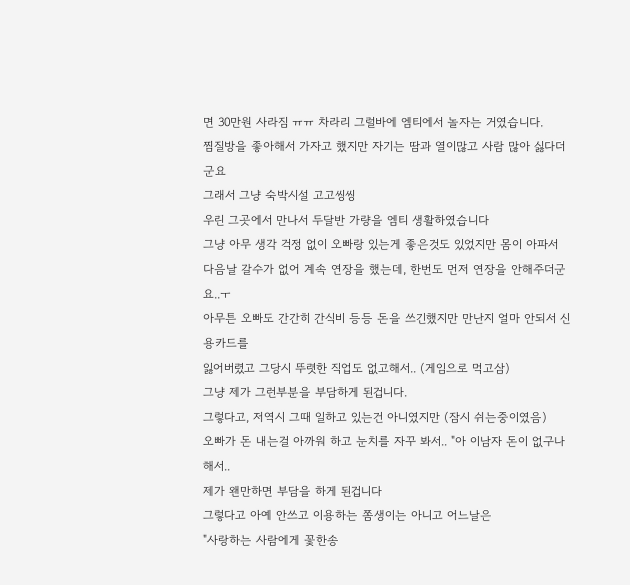면 30만원 사라짐 ㅠㅠ 차라리 그럴바에 엠티에서 놀자는 거였습니다.
찜질방을 좋아해서 가자고 했지만 자기는 땀과 열이많고 사람 많아 싫다더군요
그래서 그냥 숙박시설 고고씽씽
우린 그곳에서 만나서 두달반 가량을 엠티 생활하였습니다
그냥 아무 생각 걱정 없이 오빠랑 있는게 좋은것도 있었지만 몸이 아파서
다음날 갈수가 없어 계속 연장을 했는데, 한번도 먼저 연장을 안해주더군요..ㅜ
아무튼 오빠도 간간히 간식비 등등 돈을 쓰긴했지만 만난지 얼마 안되서 신용카드를
잃어버렸고 그당시 뚜렷한 직업도 없고해서.. (게임으로 먹고삼)
그냥 제가 그런부분을 부담하게 된겁니다.
그렇다고, 저역시 그때 일하고 있는건 아니였지만 (잠시 쉬는중이였음)
오빠가 돈 내는걸 아까워 하고 눈치를 자꾸 봐서.. "아 이남자 돈이 없구나 해서..
제가 왠만하면 부담을 하게 된겁니다
그렇다고 아예 안쓰고 이용하는 쫌생이는 아니고 어느날은
"사랑하는 사람에게 꽃한송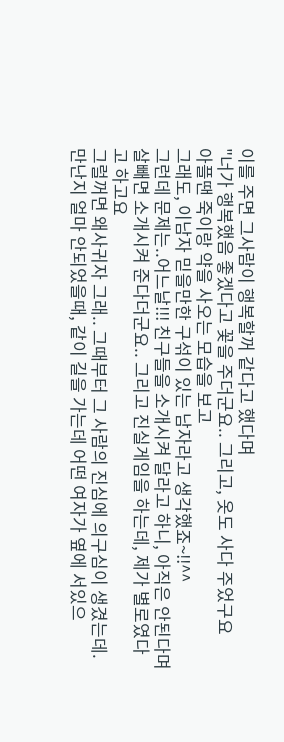이를 주면 그사람이 행복할꺼 같다고 했다며
"너가 행복했음 좋겠다고 꽃을 주더군요.. 그리고, 옷도 사다 주었구요
아플땐 죽이랑 약을 사오는 모습을 보고
그래도, 이남자 믿을만한 구섞이 있는 남자라고 생각했죠~!!^^
그런데 문제는..어느날!!! 친구들을 소개시켜 달라고 하니, 아직은 안된다며
살빼면 소개시켜 준다더군요.. 그리고 진실게임을 하는데, 제가 별로였다고 하고요
그럴꺼면 왜사귀자 그래.. 그때부터 그 사람의 진심에 의구심이 생겼는데.
만난지 얼마 안되었을때, 같이 길을 가는데 어떤 여자가 옆에 서있으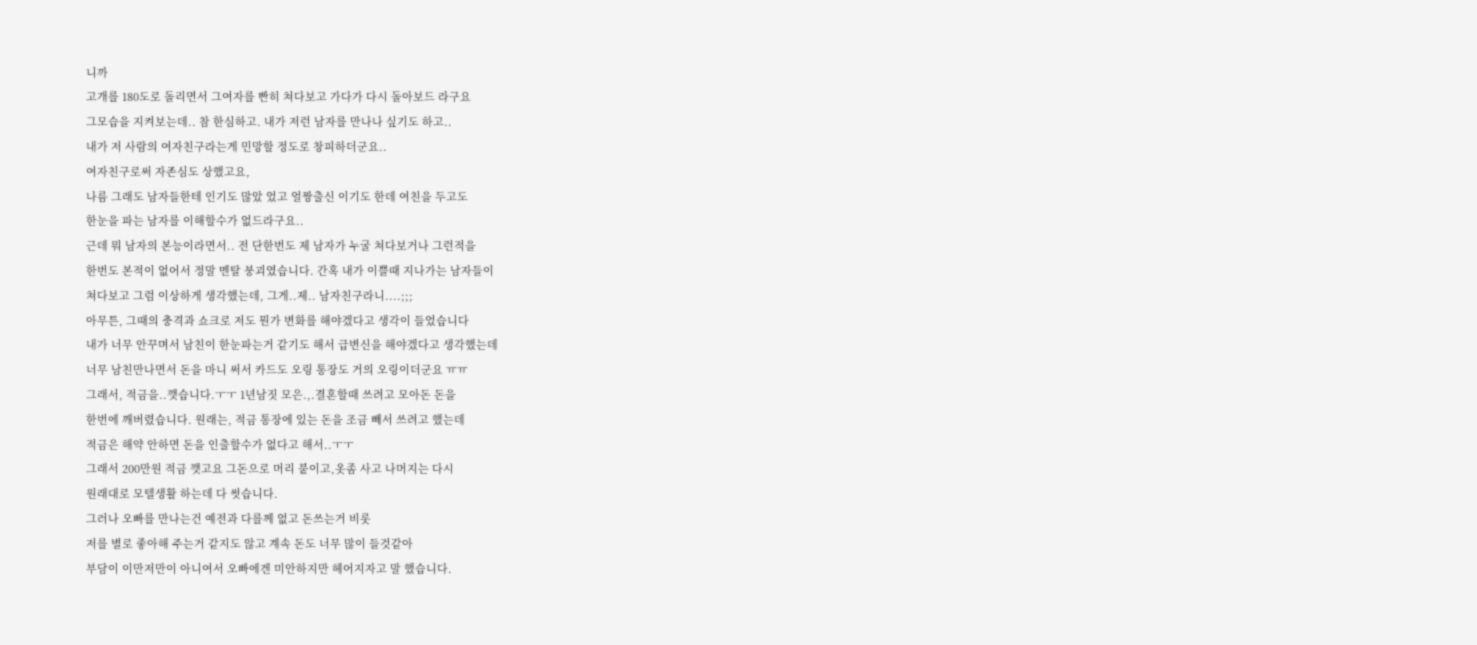니까
고개를 180도로 돌리면서 그여자를 빤히 쳐다보고 가다가 다시 돌아보드 라구요
그모습을 지켜보는데.. 참 한심하고. 내가 저런 남자를 만나나 싶기도 하고..
내가 저 사람의 여자친구라는게 민망할 정도로 창피하더군요..
여자친구로써 자존심도 상했고요,
나름 그래도 남자들한테 인기도 많았 었고 얼짱출신 이기도 한데 여친을 두고도
한눈을 파는 남자를 이해할수가 없드라구요..
근데 뭐 남자의 본능이라면서.. 전 단한번도 제 남자가 누굴 쳐다보거나 그런적을
한번도 본적이 없어서 정말 멘탈 붕괴였습니다. 간혹 내가 이쁠때 지나가는 남자들이
쳐다보고 그럼 이상하게 생각했는데, 그게..제.. 남자친구라니....;;;
아무튼, 그때의 충격과 쇼크로 저도 뭔가 변화를 해야겠다고 생각이 들었습니다
내가 너무 안꾸며서 남친이 한눈파는거 같기도 해서 급변신을 해야겠다고 생각했는데
너무 남친만나면서 돈을 마니 써서 카드도 오링 통장도 거의 오링이더군요 ㅠㅠ
그래서, 적금을..깻습니다.ㅜㅜ 1년남짓 모은.,.결혼할때 쓰려고 모아돈 돈을
한번에 깨버렸습니다. 원래는, 적금 통장에 있는 돈을 조금 빼서 쓰려고 했는데
적금은 해약 안하면 돈을 인출할수가 없다고 해서..ㅜㅜ
그래서 200만원 적금 깻고요 그돈으로 머리 붙이고,옷좀 사고 나머지는 다시
원래대로 모텔생활 하는데 다 썻습니다.
그러나 오빠를 만나는건 예전과 다를께 없고 돈쓰는거 비롯
저를 별로 좋아해 주는거 같지도 않고 계속 돈도 너무 많이 들것같아
부담이 이만저만이 아니여서 오빠에겐 미안하지만 헤어지자고 말 했습니다.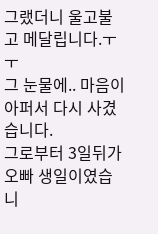그랬더니 울고불고 메달립니다.ㅜㅜ
그 눈물에.. 마음이 아퍼서 다시 사겼습니다.
그로부터 3일뒤가 오빠 생일이였습니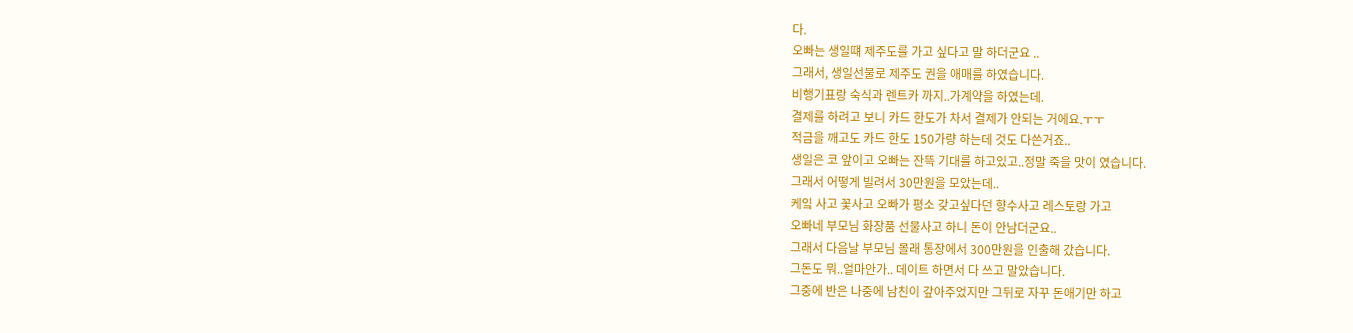다.
오빠는 생일떄 제주도를 가고 싶다고 말 하더군요 ..
그래서, 생일선물로 제주도 권을 애매를 하였습니다.
비행기표랑 숙식과 렌트카 까지..가계약을 하였는데.
결제를 하려고 보니 카드 한도가 차서 결제가 안되는 거에요.ㅜㅜ
적금을 깨고도 카드 한도 150가량 하는데 것도 다쓴거죠..
생일은 코 앞이고 오빠는 잔뜩 기대를 하고있고..정말 죽을 맛이 였습니다.
그래서 어떻게 빌려서 30만원을 모았는데..
케잌 사고 꽃사고 오빠가 평소 갖고싶다던 향수사고 레스토랑 가고
오빠네 부모님 화장품 선물사고 하니 돈이 안남더군요..
그래서 다음날 부모님 몰래 통장에서 300만원을 인출해 갔습니다.
그돈도 뭐..얼마안가.. 데이트 하면서 다 쓰고 말았습니다.
그중에 반은 나중에 남친이 갚아주었지만 그뒤로 자꾸 돈애기만 하고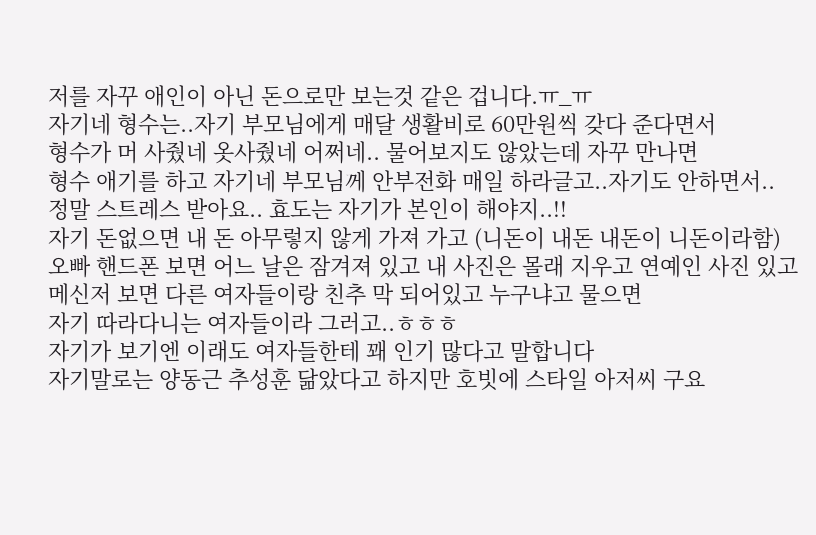저를 자꾸 애인이 아닌 돈으로만 보는것 같은 겁니다.ㅠ_ㅠ
자기네 형수는..자기 부모님에게 매달 생활비로 60만원씩 갖다 준다면서
형수가 머 사줬네 옷사줬네 어쩌네.. 물어보지도 않았는데 자꾸 만나면
형수 애기를 하고 자기네 부모님께 안부전화 매일 하라글고..자기도 안하면서..
정말 스트레스 받아요.. 효도는 자기가 본인이 해야지..!!
자기 돈없으면 내 돈 아무렇지 않게 가져 가고 (니돈이 내돈 내돈이 니돈이라함)
오빠 핸드폰 보면 어느 날은 잠겨져 있고 내 사진은 몰래 지우고 연예인 사진 있고
메신저 보면 다른 여자들이랑 친추 막 되어있고 누구냐고 물으면
자기 따라다니는 여자들이라 그러고..ㅎㅎㅎ
자기가 보기엔 이래도 여자들한테 꽤 인기 많다고 말합니다
자기말로는 양동근 추성훈 닮았다고 하지만 호빗에 스타일 아저씨 구요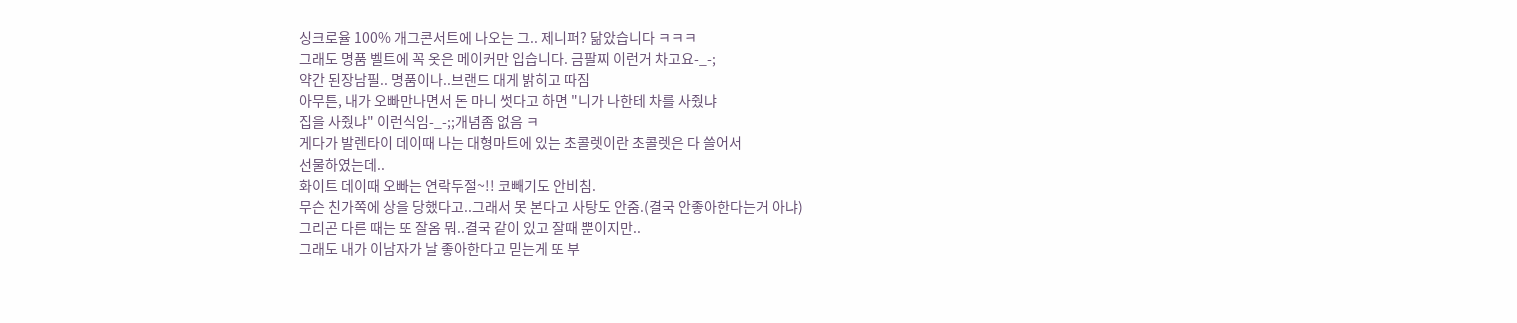싱크로율 100% 개그콘서트에 나오는 그.. 제니퍼? 닮았습니다 ㅋㅋㅋ
그래도 명품 벨트에 꼭 옷은 메이커만 입습니다. 금팔찌 이런거 차고요-_-;
약간 된장남필.. 명품이나..브랜드 대게 밝히고 따짐
아무튼, 내가 오빠만나면서 돈 마니 썻다고 하면 "니가 나한테 차를 사줬냐
집을 사줬냐" 이런식임-_-;;개념좀 없음 ㅋ
게다가 발렌타이 데이때 나는 대형마트에 있는 초콜렛이란 초콜렛은 다 쓸어서
선물하였는데..
화이트 데이때 오빠는 연락두절~!! 코빼기도 안비침.
무슨 친가쪽에 상을 당했다고..그래서 못 본다고 사탕도 안줌.(결국 안좋아한다는거 아냐)
그리곤 다른 때는 또 잘옴 뭐..결국 같이 있고 잘때 뿐이지만..
그래도 내가 이남자가 날 좋아한다고 믿는게 또 부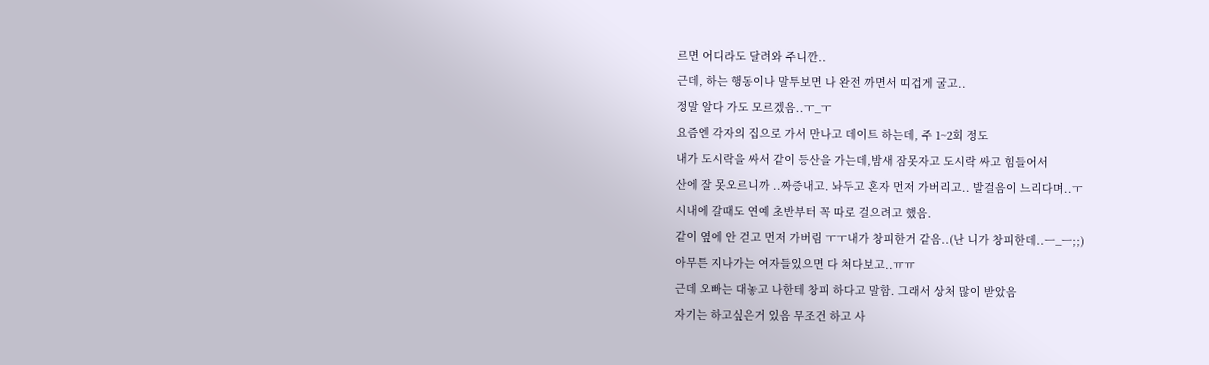르면 어디라도 달려와 주니깐..
근데, 하는 행동이나 말투보면 나 완전 까면서 띠겁게 굴고..
정말 알다 가도 모르겠음..ㅜ_ㅜ
요즘엔 각자의 집으로 가서 만나고 데이트 하는데, 주 1~2회 정도
내가 도시락을 싸서 같이 등산을 가는데,밤새 잠못자고 도시락 싸고 힘들어서
산에 잘 못오르니까 ..짜증내고. 놔두고 혼자 먼저 가버리고.. 발걸음이 느리다며..ㅜ
시내에 갈때도 연예 초반부터 꼭 따로 걸으려고 했음.
같이 옆에 안 걷고 먼저 가버림 ㅜㅜ내가 창피한거 같음..(난 니가 창피한데..ㅡ_ㅡ;;)
아무튼 지나가는 여자들있으면 다 쳐다보고..ㅠㅠ
근데 오빠는 대놓고 나한테 창피 하다고 말함. 그래서 상처 많이 받았음
자기는 하고싶은거 있음 무조건 하고 사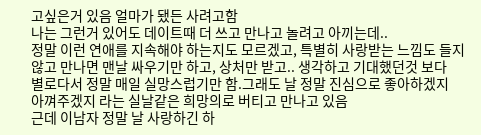고싶은거 있음 얼마가 됐든 사려고함
나는 그런거 있어도 데이트때 더 쓰고 만나고 놀려고 아끼는데..
정말 이런 연애를 지속해야 하는지도 모르겠고, 특별히 사랑받는 느낌도 들지
않고 만나면 맨날 싸우기만 하고, 상처만 받고.. 생각하고 기대했던것 보다
별로다서 정말 매일 실망스럽기만 함.그래도 날 정말 진심으로 좋아하겠지
아껴주겠지 라는 실날같은 희망의로 버티고 만나고 있음
근데 이남자 정말 날 사랑하긴 하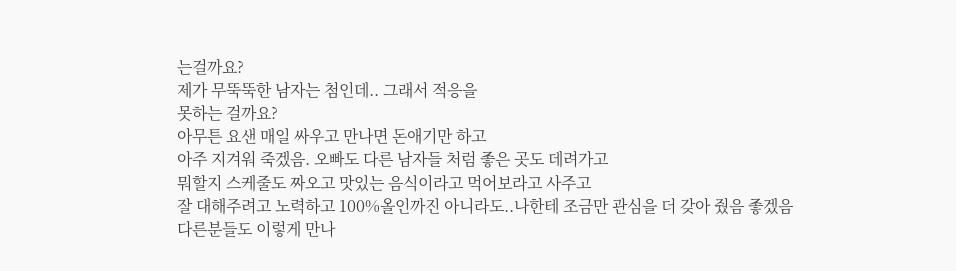는걸까요?
제가 무뚝뚝한 남자는 첨인데.. 그래서 적응을
못하는 걸까요?
아무튼 요샌 매일 싸우고 만나면 돈애기만 하고
아주 지겨워 죽겠음. 오빠도 다른 남자들 처럼 좋은 곳도 데려가고
뭐할지 스케줄도 짜오고 맛있는 음식이라고 먹어보라고 사주고
잘 대해주려고 노력하고 100%올인까진 아니라도..나한테 조금만 관심을 더 갖아 줬음 좋겠음
다른분들도 이렇게 만나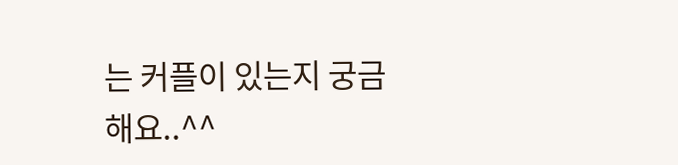는 커플이 있는지 궁금해요..^^